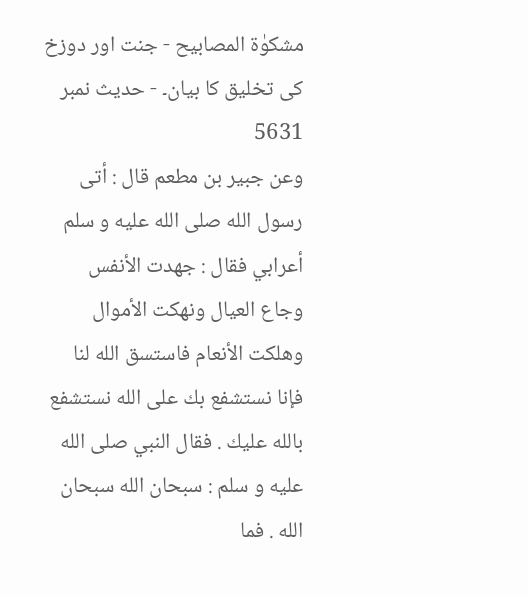مشکوٰۃ المصابیح - جنت اور دوزخ کی تخلیق کا بیان۔ - حدیث نمبر 5631
وعن جبير بن مطعم قال : أتى رسول الله صلى الله عليه و سلم أعرابي فقال : جهدت الأنفس وجاع العيال ونهكت الأموال وهلكت الأنعام فاستسق الله لنا فإنا نستشفع بك على الله نستشفع بالله عليك . فقال النبي صلى الله عليه و سلم : سبحان الله سبحان الله . فما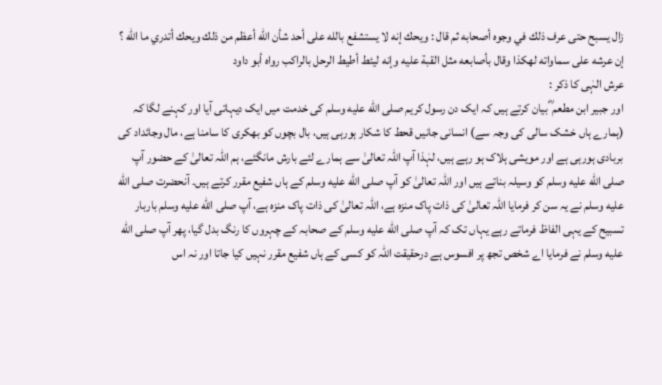زال يسبح حتى عرف ذلك في وجوه أصحابه ثم قال : ويحك إنه لا يستشفع بالله على أحد شأن الله أعظم من ذلك ويحك أتدري ما الله ؟ إن عرشه على سماواته لهكذا وقال بأصابعه مثل القبة عليه وإنه ليئط أطيط الرحل بالراكب رواه أبو داود
عرش الہٰی کا ذکر :
اور جبیر ابن مطعم ؓ بیان کرتے ہیں کہ ایک دن رسول کریم صلى الله عليه وسلم کی خدمت میں ایک دیہاتی آیا اور کہنے لگا کہ (ہمارے ہاں خشک سالی کی وجہ سے) انسانی جانیں قحط کا شکار ہورہی ہیں، بال بچوں کو بھکری کا سامنا ہے، مال وجائداد کی بربادی ہورہی ہے اور مویشی ہلاک ہو رہے ہیں، لہٰذا آپ اللہ تعالیٰ سے ہمارے لئے بارش مانگئے، ہم اللہ تعالیٰ کے حضور آپ صلى الله عليه وسلم کو وسیلہ بناتے ہیں اور اللہ تعالیٰ کو آپ صلى الله عليه وسلم کے ہاں شفیع مقرر کرتے ہیں۔ آنحضرت صلى الله عليه وسلم نے یہ سن کر فرمایا اللہ تعالیٰ کی ذات پاک منزہ ہے، اللہ تعالیٰ کی ذات پاک منزہ ہے، آپ صلى الله عليه وسلم باربار تسبیح کے یہی الفاظ فرماتے رہے یہاں تک کہ آپ صلى الله عليه وسلم کے صحابہ کے چہروں کا رنگ بدل گیا، پھر آپ صلى الله عليه وسلم نے فرمایا اے شخص تجھ پر افسوس ہے درحقیقت اللہ کو کسی کے ہاں شفیع مقرر نہیں کیا جاتا اور نہ اس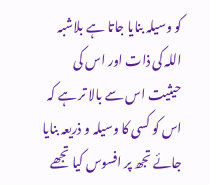کو وسیلہ بنایا جاتا ہے بلاشبہ اللہ کی ذات اور اس کی حیثیت اس سے بالا تر ہے کہ اس کو کسی کا وسیلہ و ذریعہ بنایا جائے تجھ پر افسوس کیا تجھے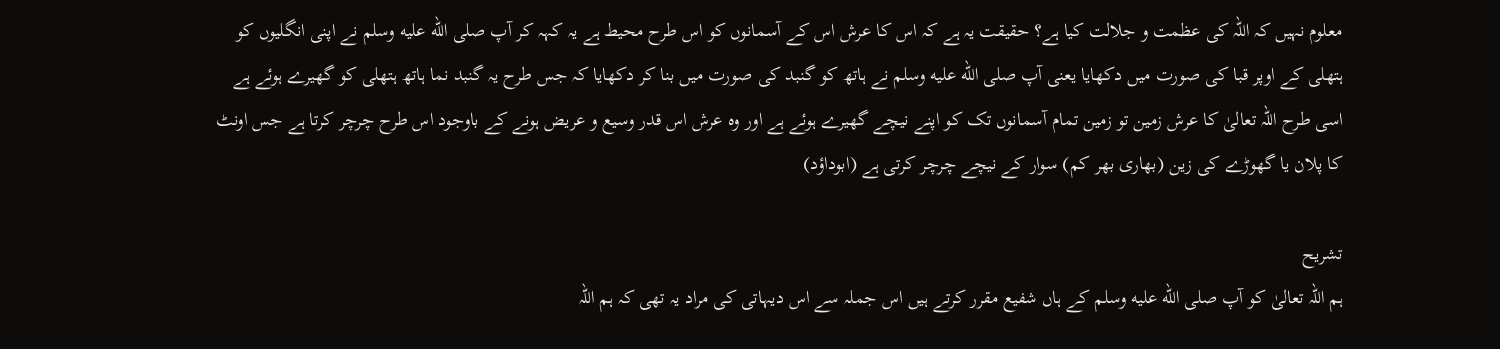معلوم نہیں کہ اللہ کی عظمت و جلالت کیا ہے؟ حقیقت یہ ہے کہ اس کا عرش اس کے آسمانوں کو اس طرح محیط ہے یہ کہہ کر آپ صلى الله عليه وسلم نے اپنی انگلیوں کو ہتھلی کے اوپر قبا کی صورت میں دکھایا یعنی آپ صلى الله عليه وسلم نے ہاتھ کو گنبد کی صورت میں بنا کر دکھایا کہ جس طرح یہ گنبد نما ہاتھ ہتھلی کو گھیرے ہوئے ہے اسی طرح اللہ تعالیٰ کا عرش زمین تو زمین تمام آسمانوں تک کو اپنے نیچے گھیرے ہوئے ہے اور وہ عرش اس قدر وسیع و عریض ہونے کے باوجود اس طرح چرچر کرتا ہے جس اونٹ کا پلان یا گھوڑے کی زین (بھاری بھر کم) سوار کے نیچے چرچر کرتی ہے (ابوداؤد)

تشریح
ہم اللہ تعالیٰ کو آپ صلى الله عليه وسلم کے ہاں شفیع مقرر کرتے ہیں اس جملہ سے اس دیہاتی کی مراد یہ تھی کہ ہم اللہ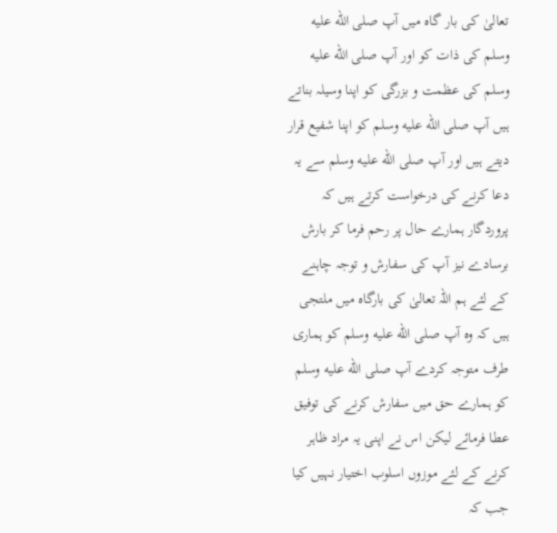تعالیٰ کی بار گاہ میں آپ صلى الله عليه وسلم کی ذات کو اور آپ صلى الله عليه وسلم کی عظمت و بزرگی کو اپنا وسیلہ بناتے ہیں آپ صلى الله عليه وسلم کو اپنا شفیع قرار دیتے ہیں اور آپ صلى الله عليه وسلم سے یہ دعا کرنے کی درخواست کرتے ہیں کہ پروردگار ہمارے حال پر رحم فرما کر بارش برسادے نیز آپ کی سفارش و توجہ چاہنے کے لئے ہم اللہ تعالیٰ کی بارگاہ میں ملتجی ہیں کہ وہ آپ صلى الله عليه وسلم کو ہماری طرف متوجہ کردے آپ صلى الله عليه وسلم کو ہمارے حق میں سفارش کرنے کی توفیق عطا فرمائے لیکن اس نے اپنی یہ مراد ظاہر کرنے کے لئے موزوں اسلوب اختیار نہیں کیا جب کہ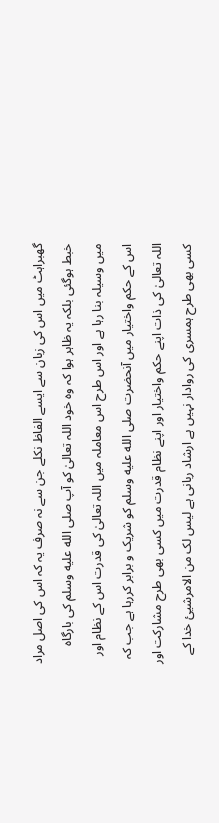گھبراہٹ میں اس کی زبان سے ایسے الفاظ نکلے جن سے نہ صرف یہ کہ اس کی اصل مراد خبط ہوگئی بلکہ یہ ظاہر ہوا کہ وہ خود اللہ تعالیٰ کو آپ صلى الله عليه وسلم کی بارگاہ میں وسیلہ بنا رہا ہے اور اس طرح اس معاملہ میں اللہ تعالیٰ کی قدرت اس کے نظام اور اس کے حکم واختیار میں آنحضرت صلى الله عليه وسلم کو شریک و برابر کررہا ہے جب کہ اللہ تعالیٰ کی ذات اپنے حکم واختیار اور اپنے نظام قدرت میں کسی بھی طرح مشارکت اور کسی بھی طرح ہمسری کی روادار نہیں ہے ارشاد ربانی ہے لیس لک من الامرشیئ خدا کے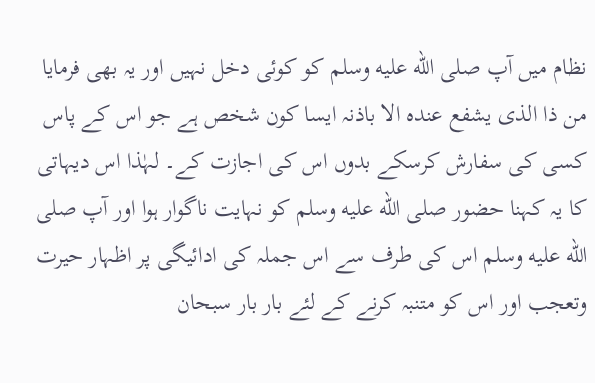نظام میں آپ صلى الله عليه وسلم کو کوئی دخل نہیں اور یہ بھی فرمایا من ذا الذی یشفع عندہ الا باذنہ ایسا کون شخص ہے جو اس کے پاس کسی کی سفارش کرسکے بدوں اس کی اجازت کے۔ لہٰذا اس دیہاتی کا یہ کہنا حضور صلى الله عليه وسلم کو نہایت ناگوار ہوا اور آپ صلى الله عليه وسلم اس کی طرف سے اس جملہ کی ادائیگی پر اظہار حیرت وتعجب اور اس کو متنبہ کرنے کے لئے بار بار سبحان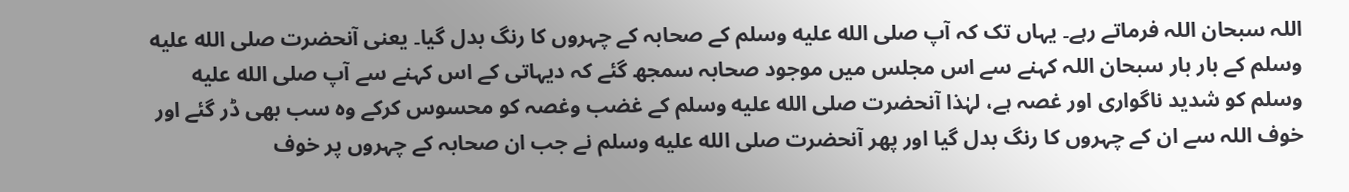اللہ سبحان اللہ فرماتے رہے۔ یہاں تک کہ آپ صلى الله عليه وسلم کے صحابہ کے چہروں کا رنگ بدل گیا۔ یعنی آنحضرت صلى الله عليه وسلم کے بار بار سبحان اللہ کہنے سے اس مجلس میں موجود صحابہ سمجھ گئے کہ دیہاتی کے اس کہنے سے آپ صلى الله عليه وسلم کو شدید ناگواری اور غصہ ہے، لہٰذا آنحضرت صلى الله عليه وسلم کے غضب وغصہ کو محسوس کرکے وہ سب بھی ڈر گئے اور خوف اللہ سے ان کے چہروں کا رنگ بدل گیا اور پھر آنحضرت صلى الله عليه وسلم نے جب ان صحابہ کے چہروں پر خوف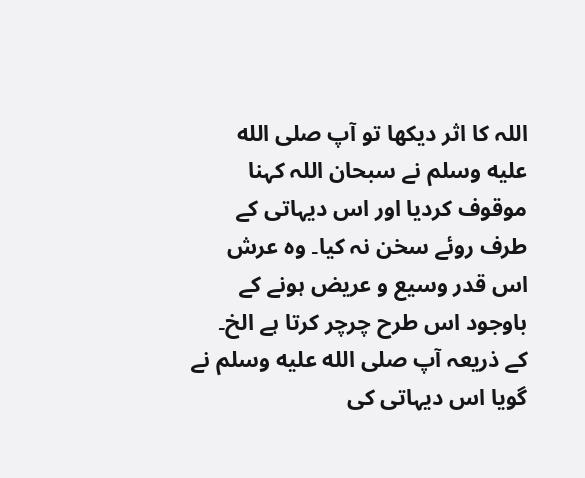اللہ کا اثر دیکھا تو آپ صلى الله عليه وسلم نے سبحان اللہ کہنا موقوف کردیا اور اس دیہاتی کے طرف روئے سخن نہ کیا۔ وہ عرش اس قدر وسیع و عریض ہونے کے باوجود اس طرح چرچر کرتا ہے الخ۔ کے ذریعہ آپ صلى الله عليه وسلم نے گویا اس دیہاتی کی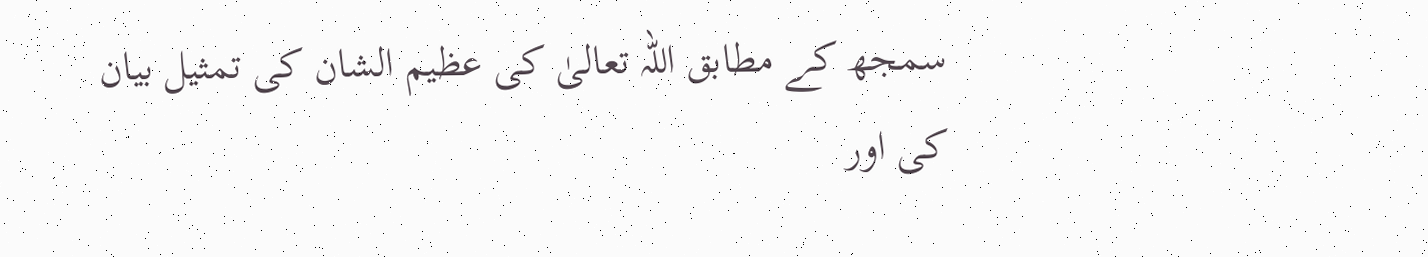سمجھ کے مطابق اللہ تعالیٰ کی عظیم الشان کی تمثیل بیان کی اور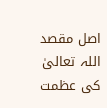اصل مقصد اللہ تعالیٰ کی عظمت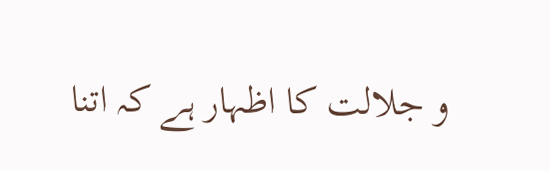و جلالت کا اظہار ہے کہ اتنا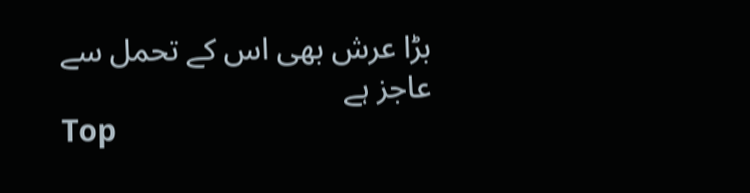بڑا عرش بھی اس کے تحمل سے عاجز ہے
Top